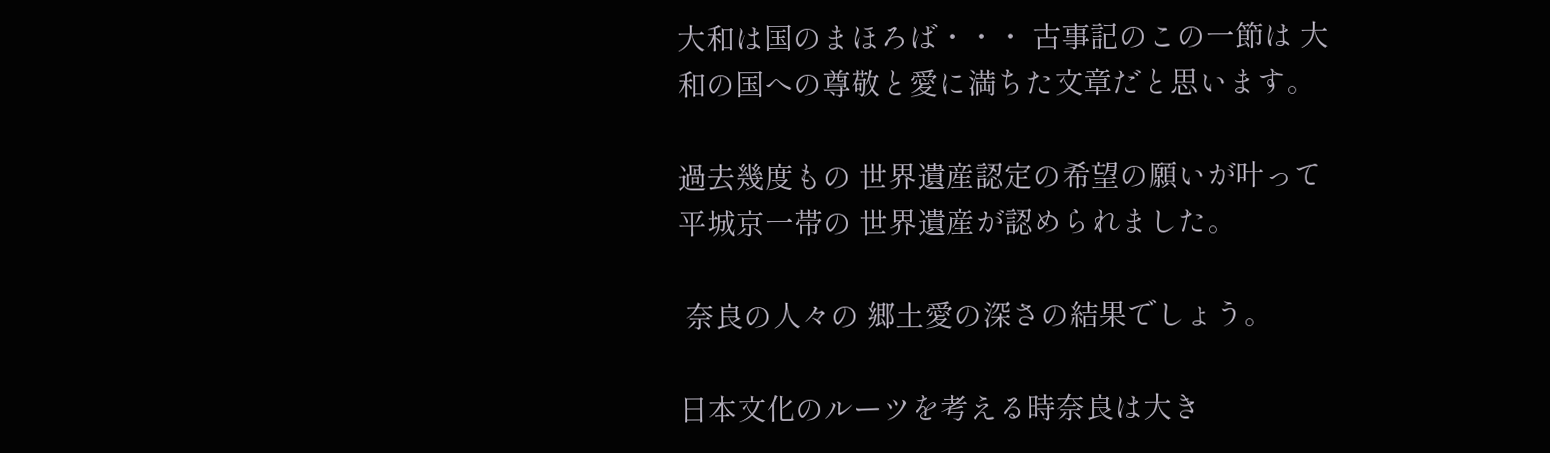大和は国のまほろば・・・ 古事記のこの一節は 大和の国への尊敬と愛に満ちた文章だと思います。

過去幾度もの 世界遺産認定の希望の願いが叶って平城京一帯の 世界遺産が認められました。

 奈良の人々の 郷土愛の深さの結果でしょう。

日本文化のルーツを考える時奈良は大き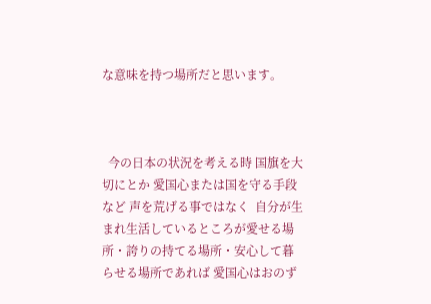な意味を持つ場所だと思います。



  今の日本の状況を考える時 国旗を大切にとか 愛国心または国を守る手段など 声を荒げる事ではなく  自分が生まれ生活しているところが愛せる場所・誇りの持てる場所・安心して暮らせる場所であれば 愛国心はおのず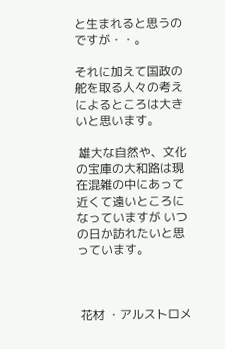と生まれると思うのですが・・。

それに加えて国政の舵を取る人々の考えによるところは大きいと思います。

 雄大な自然や、文化の宝庫の大和路は現在混雑の中にあって近くて遠いところになっていますが いつの日か訪れたいと思っています。



 花材 ・アルストロメ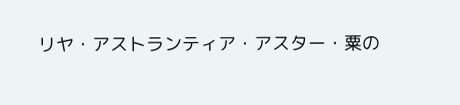リヤ・アストランティア・アスター・粟の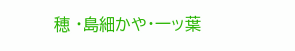穂 ・島細かや・一ッ葉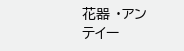花器 ・アンテイー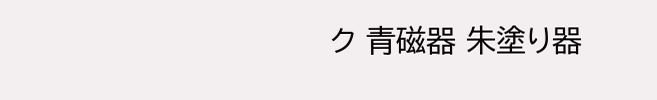ク 青磁器 朱塗り器